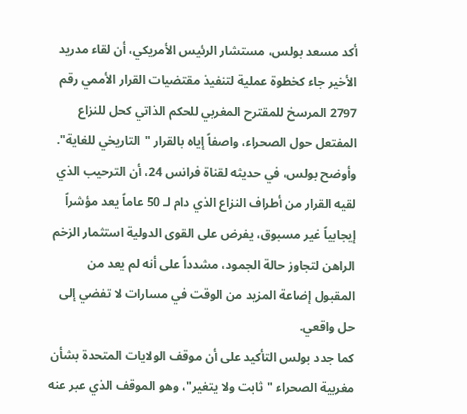أكد مسعد بولس، مستشار الرئيس الأمريكي، أن لقاء مدريد الأخير جاء كخطوة عملية لتنفيذ مقتضيات القرار الأممي رقم 2797 المرسخ للمقترح المغربي للحكم الذاتي كحل للنزاع المفتعل حول الصحراء، واصفاً إياه بالقرار "التاريخي للغاية".
وأوضح بولس، في حديثه لقناة فرانس 24، أن الترحيب الذي لقيه القرار من أطراف النزاع الذي دام لـ 50 عاماً يعد مؤشراً إيجابياً غير مسبوق، يفرض على القوى الدولية استثمار الزخم الراهن لتجاوز حالة الجمود، مشدداً على أنه لم يعد من المقبول إضاعة المزيد من الوقت في مسارات لا تفضي إلى حل واقعي.
كما جدد بولس التأكيد على أن موقف الولايات المتحدة بشأن مغربية الصحراء "ثابت ولا يتغير"، وهو الموقف الذي عبر عنه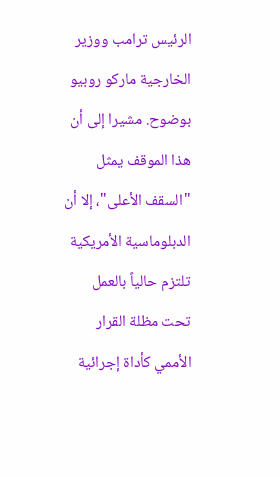الرئيس ترامب ووزير الخارجية ماركو روبيو بوضوح. مشيرا إلى أن هذا الموقف يمثل "السقف الأعلى"، إلا أن الدبلوماسية الأمريكية تلتزم حالياً بالعمل تحت مظلة القرار الأممي كأداة إجرائية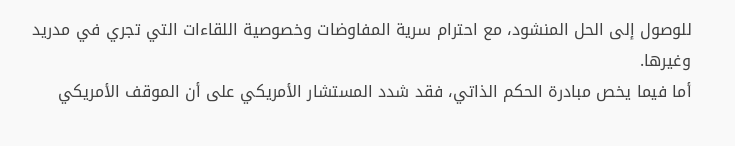للوصول إلى الحل المنشود، مع احترام سرية المفاوضات وخصوصية اللقاءات التي تجري في مدريد وغيرها.
أما فيما يخص مبادرة الحكم الذاتي، فقد شدد المستشار الأمريكي على أن الموقف الأمريكي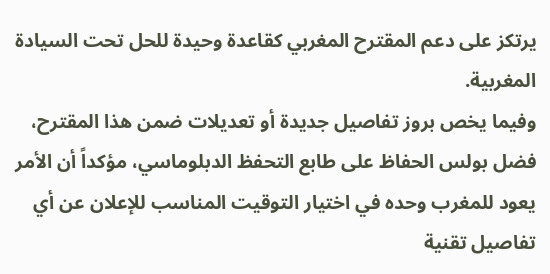يرتكز على دعم المقترح المغربي كقاعدة وحيدة للحل تحت السيادة المغربية.
وفيما يخص بروز تفاصيل جديدة أو تعديلات ضمن هذا المقترح، فضل بولس الحفاظ على طابع التحفظ الدبلوماسي، مؤكداً أن الأمر يعود للمغرب وحده في اختيار التوقيت المناسب للإعلان عن أي تفاصيل تقنية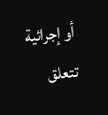أو إجرائية تتعلق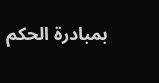بمبادرة الحكم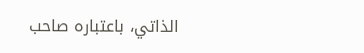الذاتي، باعتباره صاحب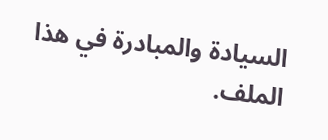السيادة والمبادرة في هذا الملف.